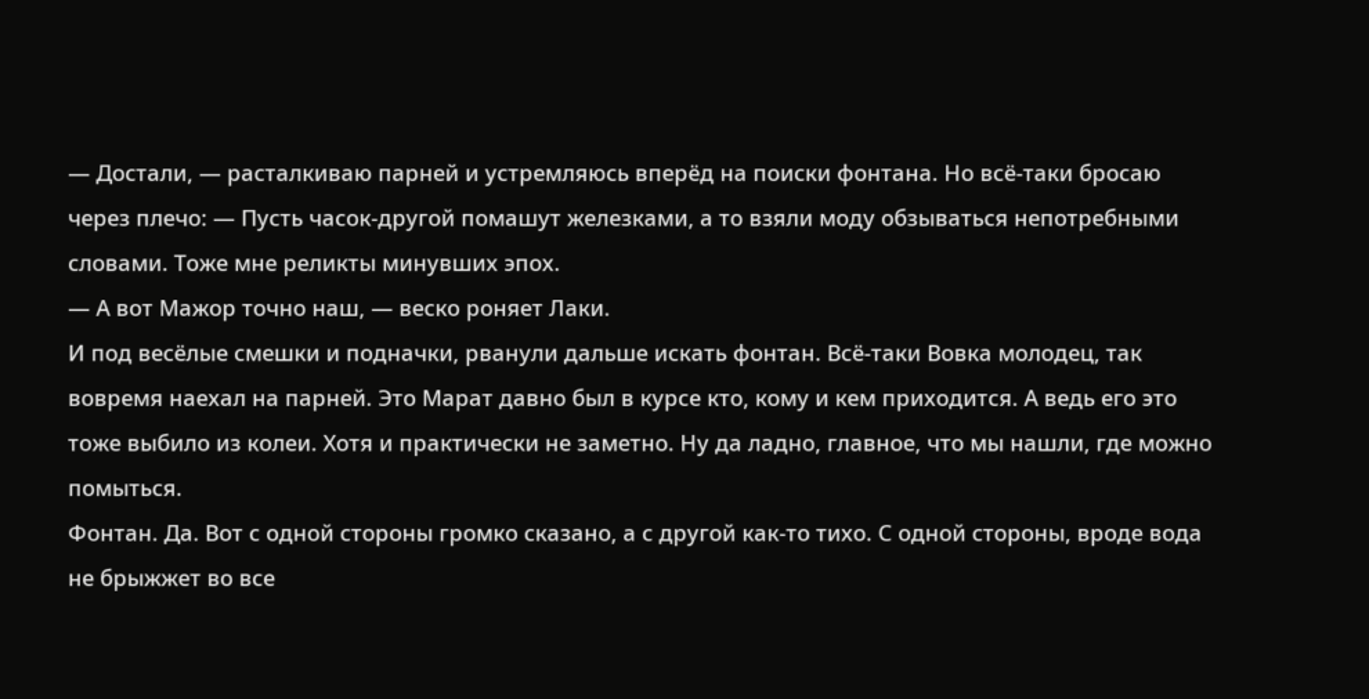— Достали, — расталкиваю парней и устремляюсь вперёд на поиски фонтана. Но всё-таки бросаю через плечо: — Пусть часок-другой помашут железками, а то взяли моду обзываться непотребными словами. Тоже мне реликты минувших эпох.
— А вот Мажор точно наш, — веско роняет Лаки.
И под весёлые смешки и подначки, рванули дальше искать фонтан. Всё-таки Вовка молодец, так вовремя наехал на парней. Это Марат давно был в курсе кто, кому и кем приходится. А ведь его это тоже выбило из колеи. Хотя и практически не заметно. Ну да ладно, главное, что мы нашли, где можно помыться.
Фонтан. Да. Вот с одной стороны громко сказано, а с другой как-то тихо. С одной стороны, вроде вода не брыжжет во все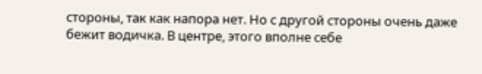стороны, так как напора нет. Но с другой стороны очень даже бежит водичка. В центре, этого вполне себе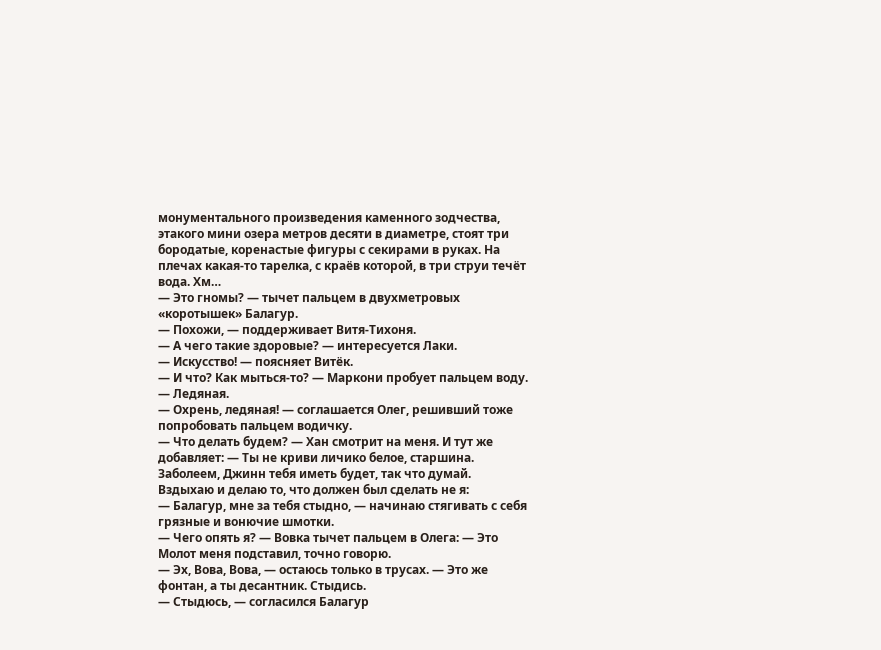монументального произведения каменного зодчества, этакого мини озера метров десяти в диаметре, стоят три бородатые, коренастые фигуры с секирами в руках. На плечах какая-то тарелка, с краёв которой, в три струи течёт вода. Хм…
— Это гномы? — тычет пальцем в двухметровых «коротышек» Балагур.
— Похожи, — поддерживает Витя-Тихоня.
— А чего такие здоровые? — интересуется Лаки.
— Искусство! — поясняет Витёк.
— И что? Как мыться-то? — Маркони пробует пальцем воду. — Ледяная.
— Охрень, ледяная! — соглашается Олег, решивший тоже попробовать пальцем водичку.
— Что делать будем? — Хан смотрит на меня. И тут же добавляет: — Ты не криви личико белое, старшина. Заболеем, Джинн тебя иметь будет, так что думай.
Вздыхаю и делаю то, что должен был сделать не я:
— Балагур, мне за тебя стыдно, — начинаю стягивать с себя грязные и вонючие шмотки.
— Чего опять я? — Вовка тычет пальцем в Олега: — Это Молот меня подставил, точно говорю.
— Эх, Вова, Вова, — остаюсь только в трусах. — Это же фонтан, а ты десантник. Стыдись.
— Стыдюсь, — согласился Балагур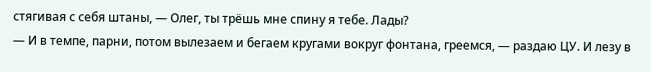стягивая с себя штаны, — Олег, ты трёшь мне спину я тебе. Лады?
— И в темпе, парни, потом вылезаем и бегаем кругами вокруг фонтана, греемся, — раздаю ЦУ. И лезу в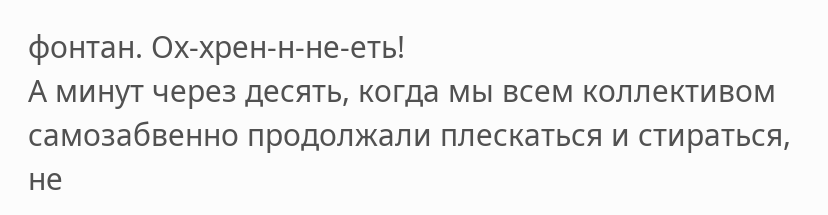фонтан. Ох-хрен-н-не-еть!
А минут через десять, когда мы всем коллективом самозабвенно продолжали плескаться и стираться, не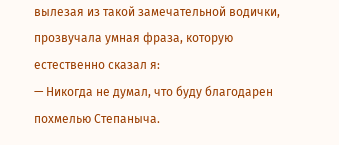вылезая из такой замечательной водички, прозвучала умная фраза, которую естественно сказал я:
— Никогда не думал, что буду благодарен похмелью Степаныча.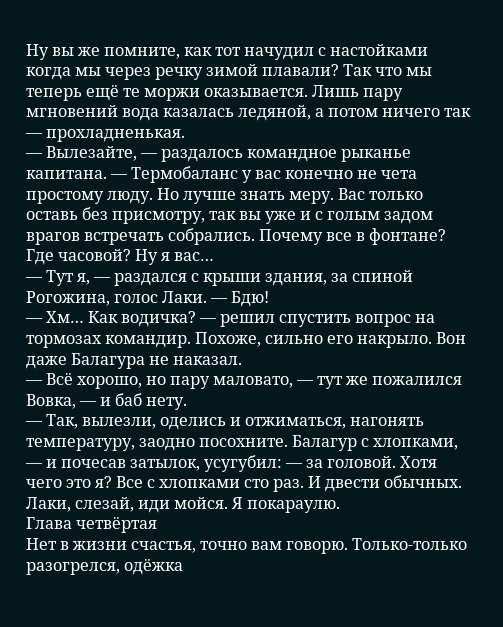Ну вы же помните, как тот начудил с настойками когда мы через речку зимой плавали? Так что мы теперь ещё те моржи оказывается. Лишь пару мгновений вода казалась ледяной, а потом ничего так — прохладненькая.
— Вылезайте, — раздалось командное рыканье капитана. — Термобаланс у вас конечно не чета простому люду. Но лучше знать меру. Вас только оставь без присмотру, так вы уже и с голым задом врагов встречать собрались. Почему все в фонтане? Где часовой? Ну я вас…
— Тут я, — раздался с крыши здания, за спиной Рогожина, голос Лаки. — Бдю!
— Хм… Как водичка? — решил спустить вопрос на тормозах командир. Похоже, сильно его накрыло. Вон даже Балагура не наказал.
— Всё хорошо, но пару маловато, — тут же пожалился Вовка, — и баб нету.
— Так, вылезли, оделись и отжиматься, нагонять температуру, заодно посохните. Балагур с хлопками, — и почесав затылок, усугубил: — за головой. Хотя чего это я? Все с хлопками сто раз. И двести обычных. Лаки, слезай, иди мойся. Я покараулю.
Глава четвёртая
Нет в жизни счастья, точно вам говорю. Только-только разогрелся, одёжка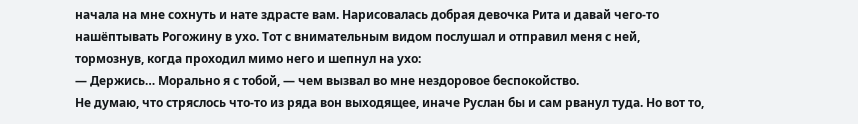начала на мне сохнуть и нате здрасте вам. Нарисовалась добрая девочка Рита и давай чего-то нашёптывать Рогожину в ухо. Тот с внимательным видом послушал и отправил меня с ней, тормознув, когда проходил мимо него и шепнул на ухо:
— Держись… Морально я с тобой, — чем вызвал во мне нездоровое беспокойство.
Не думаю, что стряслось что-то из ряда вон выходящее, иначе Руслан бы и сам рванул туда. Но вот то,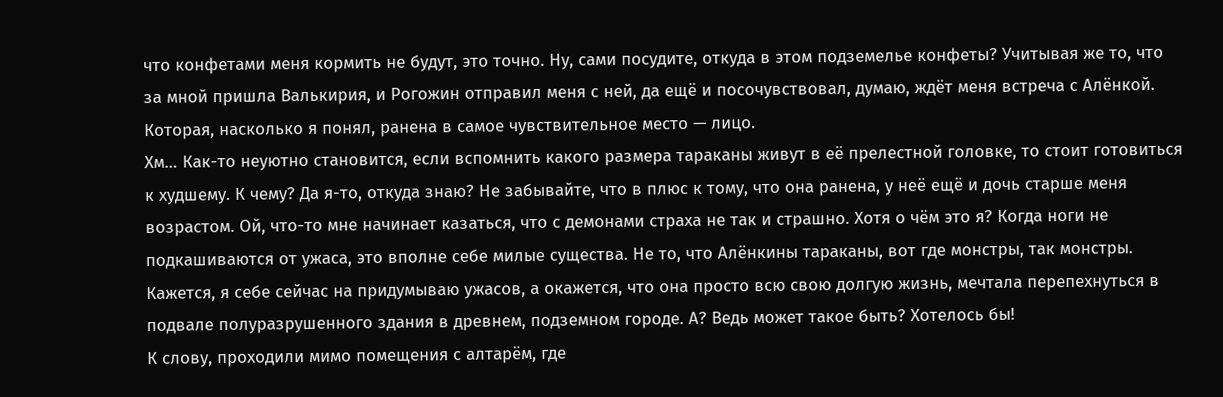что конфетами меня кормить не будут, это точно. Ну, сами посудите, откуда в этом подземелье конфеты? Учитывая же то, что за мной пришла Валькирия, и Рогожин отправил меня с ней, да ещё и посочувствовал, думаю, ждёт меня встреча с Алёнкой. Которая, насколько я понял, ранена в самое чувствительное место — лицо.
Хм… Как-то неуютно становится, если вспомнить какого размера тараканы живут в её прелестной головке, то стоит готовиться к худшему. К чему? Да я-то, откуда знаю? Не забывайте, что в плюс к тому, что она ранена, у неё ещё и дочь старше меня возрастом. Ой, что-то мне начинает казаться, что с демонами страха не так и страшно. Хотя о чём это я? Когда ноги не подкашиваются от ужаса, это вполне себе милые существа. Не то, что Алёнкины тараканы, вот где монстры, так монстры. Кажется, я себе сейчас на придумываю ужасов, а окажется, что она просто всю свою долгую жизнь, мечтала перепехнуться в подвале полуразрушенного здания в древнем, подземном городе. А? Ведь может такое быть? Хотелось бы!
К слову, проходили мимо помещения с алтарём, где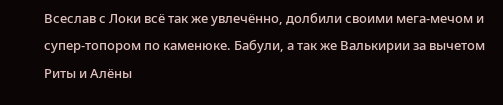Всеслав с Локи всё так же увлечённо, долбили своими мега-мечом и супер-топором по каменюке. Бабули, а так же Валькирии за вычетом Риты и Алёны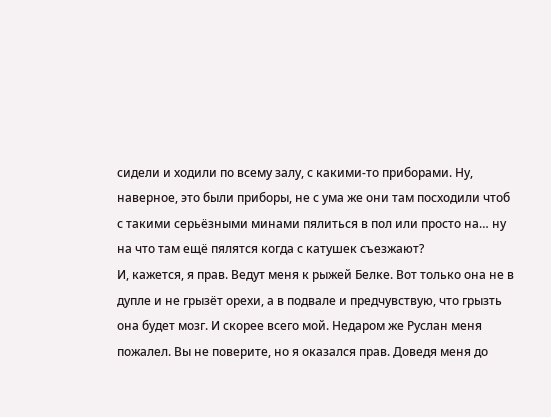сидели и ходили по всему залу, с какими-то приборами. Ну, наверное, это были приборы, не с ума же они там посходили чтоб с такими серьёзными минами пялиться в пол или просто на… ну на что там ещё пялятся когда с катушек съезжают?
И, кажется, я прав. Ведут меня к рыжей Белке. Вот только она не в дупле и не грызёт орехи, а в подвале и предчувствую, что грызть она будет мозг. И скорее всего мой. Недаром же Руслан меня пожалел. Вы не поверите, но я оказался прав. Доведя меня до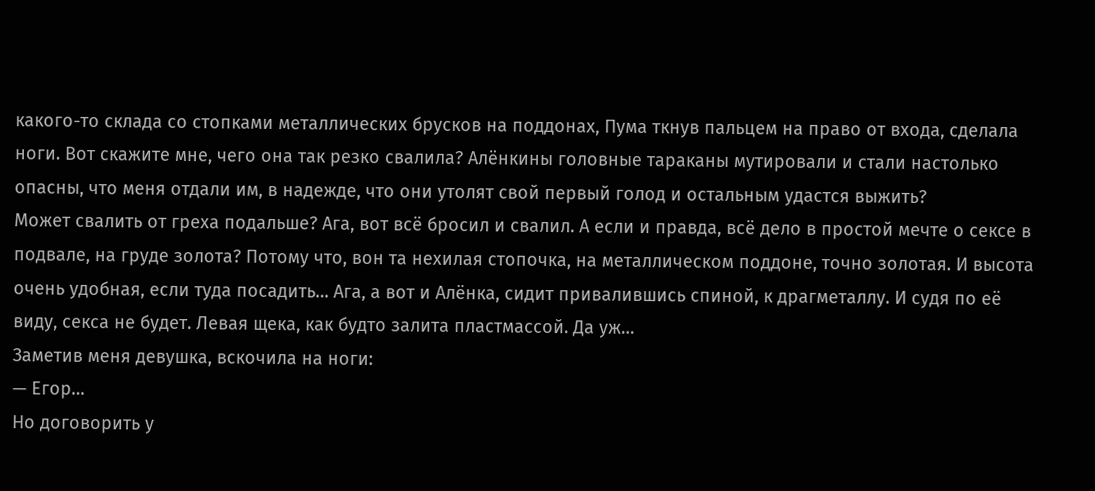какого-то склада со стопками металлических брусков на поддонах, Пума ткнув пальцем на право от входа, сделала ноги. Вот скажите мне, чего она так резко свалила? Алёнкины головные тараканы мутировали и стали настолько опасны, что меня отдали им, в надежде, что они утолят свой первый голод и остальным удастся выжить?
Может свалить от греха подальше? Ага, вот всё бросил и свалил. А если и правда, всё дело в простой мечте о сексе в подвале, на груде золота? Потому что, вон та нехилая стопочка, на металлическом поддоне, точно золотая. И высота очень удобная, если туда посадить… Ага, а вот и Алёнка, сидит привалившись спиной, к драгметаллу. И судя по её виду, секса не будет. Левая щека, как будто залита пластмассой. Да уж…
Заметив меня девушка, вскочила на ноги:
— Егор…
Но договорить у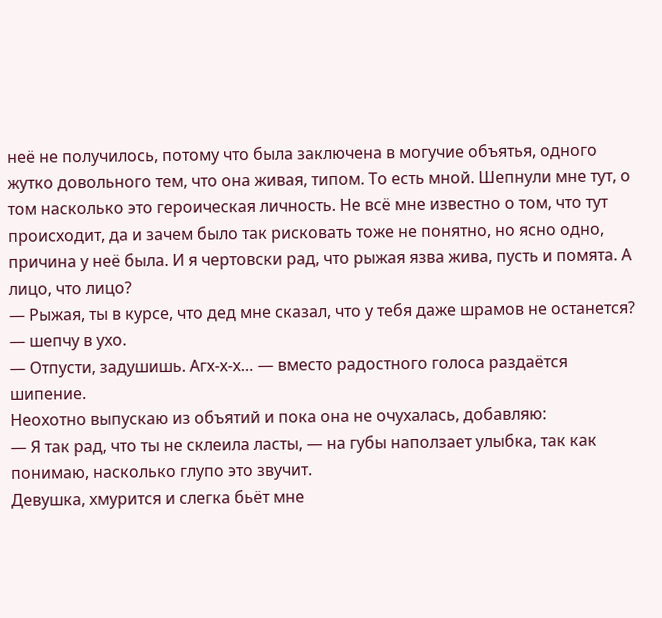неё не получилось, потому что была заключена в могучие объятья, одного жутко довольного тем, что она живая, типом. То есть мной. Шепнули мне тут, о том насколько это героическая личность. Не всё мне известно о том, что тут происходит, да и зачем было так рисковать тоже не понятно, но ясно одно, причина у неё была. И я чертовски рад, что рыжая язва жива, пусть и помята. А лицо, что лицо?
— Рыжая, ты в курсе, что дед мне сказал, что у тебя даже шрамов не останется? — шепчу в ухо.
— Отпусти, задушишь. Агх-х-х… — вместо радостного голоса раздаётся шипение.
Неохотно выпускаю из объятий и пока она не очухалась, добавляю:
— Я так рад, что ты не склеила ласты, — на губы наползает улыбка, так как понимаю, насколько глупо это звучит.
Девушка, хмурится и слегка бьёт мне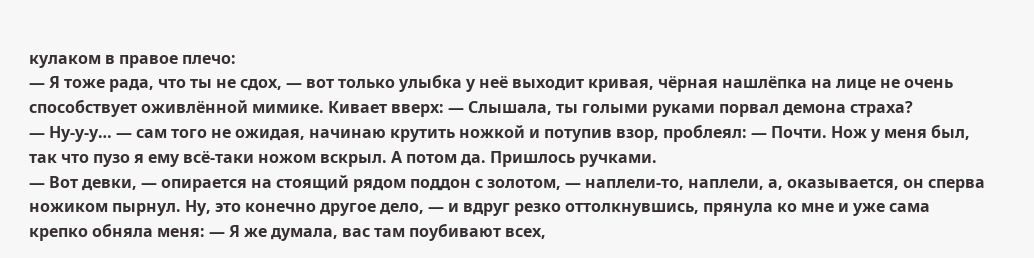кулаком в правое плечо:
— Я тоже рада, что ты не сдох, — вот только улыбка у неё выходит кривая, чёрная нашлёпка на лице не очень способствует оживлённой мимике. Кивает вверх: — Слышала, ты голыми руками порвал демона страха?
— Ну-у-у… — сам того не ожидая, начинаю крутить ножкой и потупив взор, проблеял: — Почти. Нож у меня был, так что пузо я ему всё-таки ножом вскрыл. А потом да. Пришлось ручками.
— Вот девки, — опирается на стоящий рядом поддон с золотом, — наплели-то, наплели, а, оказывается, он сперва ножиком пырнул. Ну, это конечно другое дело, — и вдруг резко оттолкнувшись, прянула ко мне и уже сама крепко обняла меня: — Я же думала, вас там поубивают всех,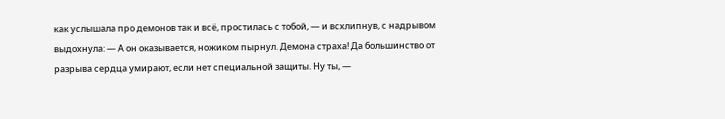как услышала про демонов так и всё, простилась с тобой, — и всхлипнув, с надрывом выдохнула: — А он оказывается, ножиком пырнул. Демона страха! Да большинство от разрыва сердца умирают, если нет специальной защиты. Ну ты, —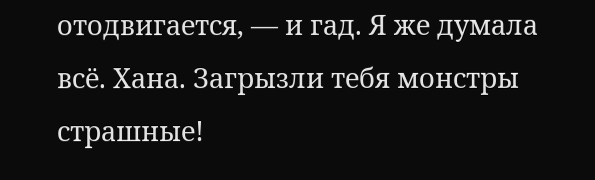отодвигается, — и гад. Я же думала всё. Хана. Загрызли тебя монстры страшные!